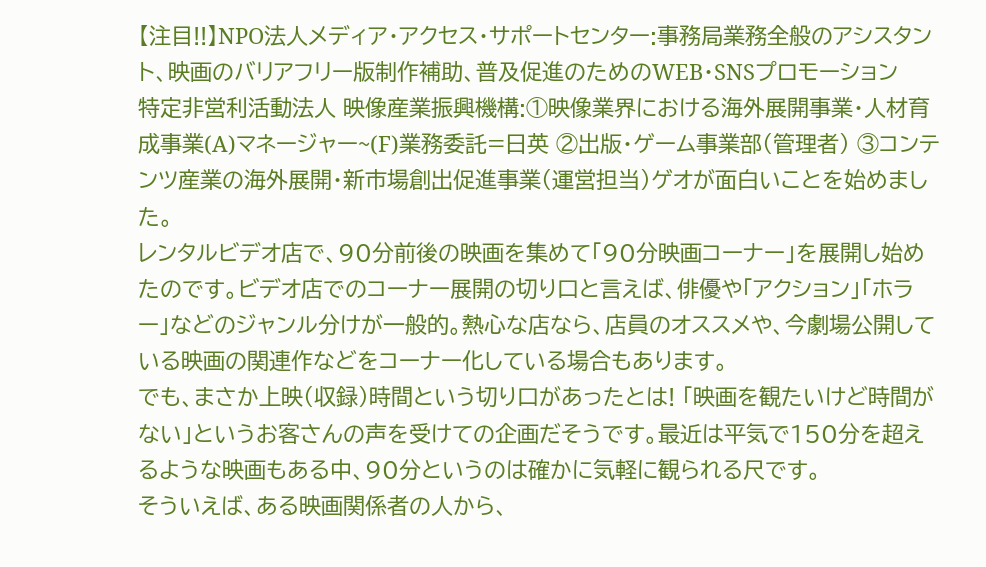【注目!!】NPO法人メディア・アクセス・サポートセンター:事務局業務全般のアシスタント、映画のバリアフリー版制作補助、普及促進のためのWEB・SNSプロモーション
特定非営利活動法人 映像産業振興機構:①映像業界における海外展開事業・人材育成事業(A)マネージャー~(F)業務委託=日英 ②出版・ゲーム事業部(管理者) ③コンテンツ産業の海外展開・新市場創出促進事業(運営担当)ゲオが面白いことを始めました。
レンタルビデオ店で、90分前後の映画を集めて「90分映画コーナー」を展開し始めたのです。ビデオ店でのコーナー展開の切り口と言えば、俳優や「アクション」「ホラー」などのジャンル分けが一般的。熱心な店なら、店員のオススメや、今劇場公開している映画の関連作などをコーナー化している場合もあります。
でも、まさか上映(収録)時間という切り口があったとは! 「映画を観たいけど時間がない」というお客さんの声を受けての企画だそうです。最近は平気で150分を超えるような映画もある中、90分というのは確かに気軽に観られる尺です。
そういえば、ある映画関係者の人から、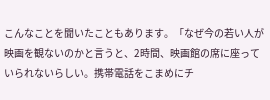こんなことを聞いたこともあります。「なぜ今の若い人が映画を観ないのかと言うと、2時間、映画館の席に座っていられないらしい。携帯電話をこまめにチ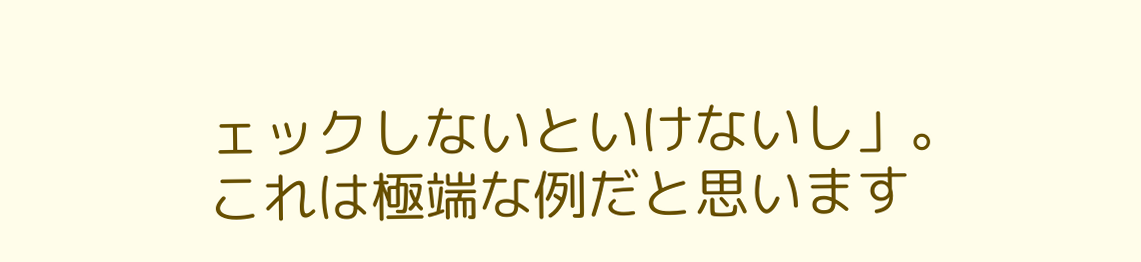ェックしないといけないし」。
これは極端な例だと思います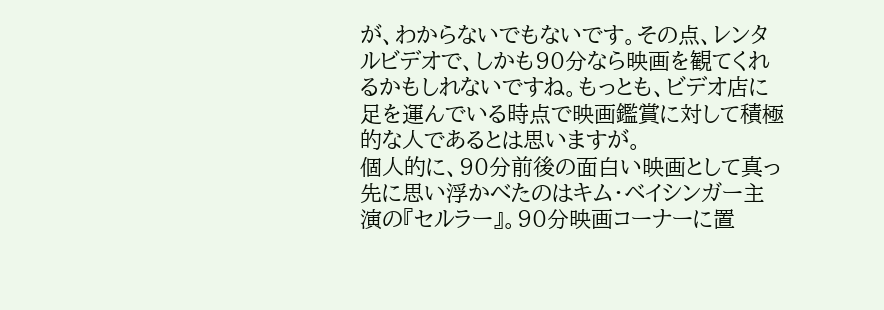が、わからないでもないです。その点、レンタルビデオで、しかも90分なら映画を観てくれるかもしれないですね。もっとも、ビデオ店に足を運んでいる時点で映画鑑賞に対して積極的な人であるとは思いますが。
個人的に、90分前後の面白い映画として真っ先に思い浮かべたのはキム・ベイシンガー主演の『セルラー』。90分映画コーナーに置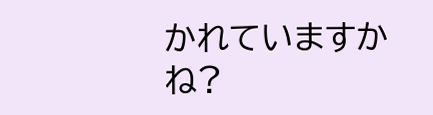かれていますかね?